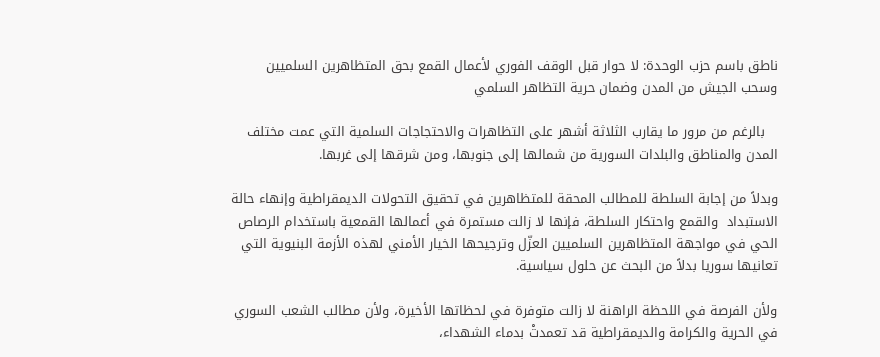ناطق باسم حزب الوحدة: لا حوار قبل الوقف الفوري لأعمال القمع بحق المتظاهرين السلميين وسحب الجيش من المدن وضمان حرية التظاهر السلمي

   بالرغم من مرور ما يقارب الثلاثة أشهر على التظاهرات والاحتجاجات السلمية التي عمت مختلف المدن والمناطق والبلدات السورية من شمالها إلى جنوبها، ومن شرقها إلى غربها.

وبدلاً من إجابة السلطة للمطالب المحقة للمتظاهرين في تحقيق التحولات الديمقراطية وإنهاء حالة الاستبداد  والقمع واحتكار السلطة، فإنها لا زالت مستمرة في أعمالها القمعية باستخدام الرصاص الحي في مواجهة المتظاهرين السلميين العزّل وترجيحها الخيار الأمني لهذه الأزمة البنيوية التي تعانيها سوريا بدلاً من البحث عن حلول سياسية.

ولأن الفرصة في اللحظة الراهنة لا زالت متوفرة في لحظاتها الأخيرة، ولأن مطالب الشعب السوري في الحرية والكرامة والديمقراطية قد تعمدتْ بدماء الشهداء،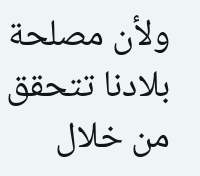ولأن مصلحة بلادنا تتحقق من خلال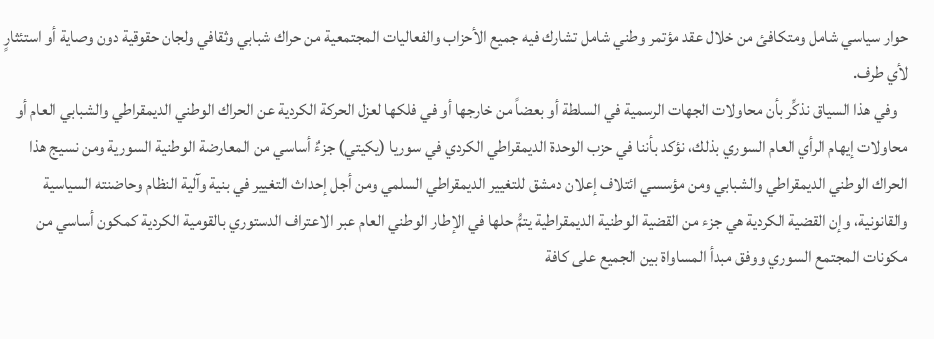حوار سياسي شامل ومتكافئ من خلال عقد مؤتمر وطني شامل تشارك فيه جميع الأحزاب والفعاليات المجتمعية من حراك شبابي وثقافي ولجان حقوقية دون وصاية أو استئثارٍ لأي طرف.
   وفي هذا السياق نذكِّر بأن محاولات الجهات الرسمية في السلطة أو بعضاً من خارجها أو في فلكها لعزل الحركة الكردية عن الحراك الوطني الديمقراطي والشبابي العام أو محاولات إيهام الرأي العام السوري بذلك، نؤكد بأننا في حزب الوحدة الديمقراطي الكردي في سوريا (يكيتي) جزءٌ أساسي من المعارضة الوطنية السورية ومن نسيج هذا الحراك الوطني الديمقراطي والشبابي ومن مؤسسي ائتلاف إعلان دمشق للتغيير الديمقراطي السلمي ومن أجل إحداث التغيير في بنية وآلية النظام وحاضنته السياسية والقانونية، وإن القضية الكردية هي جزء من القضية الوطنية الديمقراطية يتمُّ حلها في الإطار الوطني العام عبر الاعتراف الدستوري بالقومية الكردية كمكون أساسي من مكونات المجتمع السوري ووفق مبدأ المساواة بين الجميع على كافة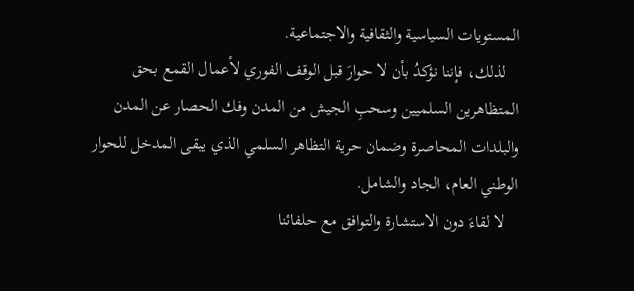المستويات السياسية والثقافية والاجتماعية.
   لذلك، فإننا نؤكدُ بأن لا حوارَ قبل الوقف الفوري لأعمال القمع بحق المتظاهرين السلميين وسحبِ الجيش من المدن وفك الحصار عن المدن والبلدات المحاصرة وضمان حرية التظاهر السلمي الذي يبقى المدخل للحوار الوطني العام، الجاد والشامل.
   لا لقاءَ دون الاستشارة والتوافق مع حلفائنا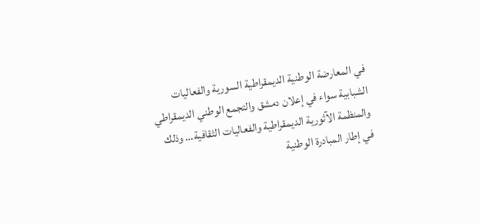في المعارضة الوطنية الديمقراطية السورية والفعاليات الشبابية سواء في إعلان دمشق والتجمع الوطني الديمقراطي والمنظمة الآثورية الديمقراطية والفعاليات الثقافية… وذلك في إطار المبادرة الوطنية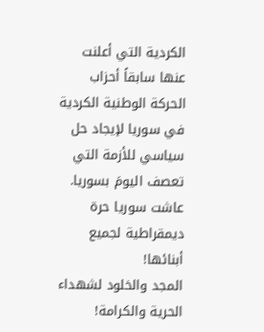الكردية التي أعلنت عنها سابقاً أحزاب الحركة الوطنية الكردية في سوريا لإيجاد حل سياسي للأزمة التي تعصف اليومَ بسوريا.
عاشت سوريا حرة ديمقراطية لجميع أبنائها!
المجد والخلود لشهداء الحرية والكرامة!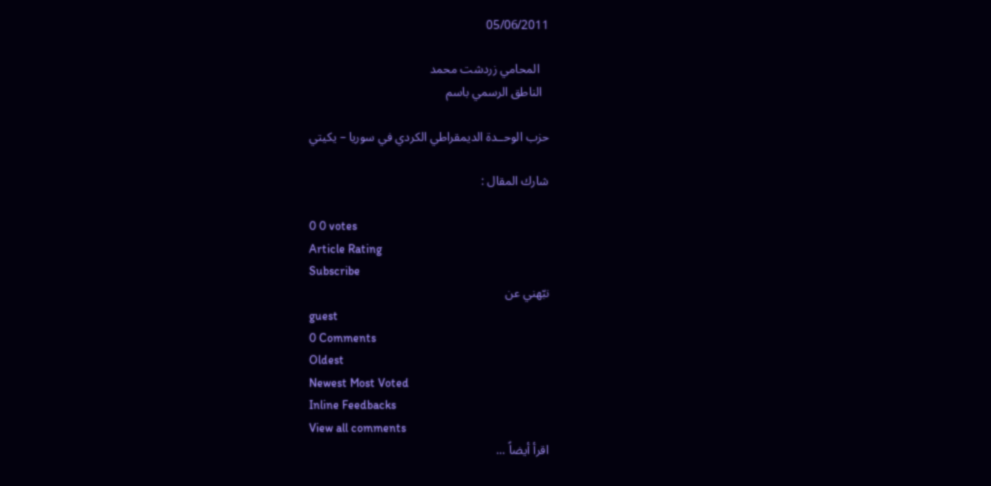05/06/2011

   المحامي زردشت محمد
  الناطق الرسمي باسم

حزب الوحــدة الديمقراطي الكردي في سوريا – يكيتي

شارك المقال :

0 0 votes
Article Rating
Subscribe
نبّهني عن
guest
0 Comments
Oldest
Newest Most Voted
Inline Feedbacks
View all comments
اقرأ أيضاً ...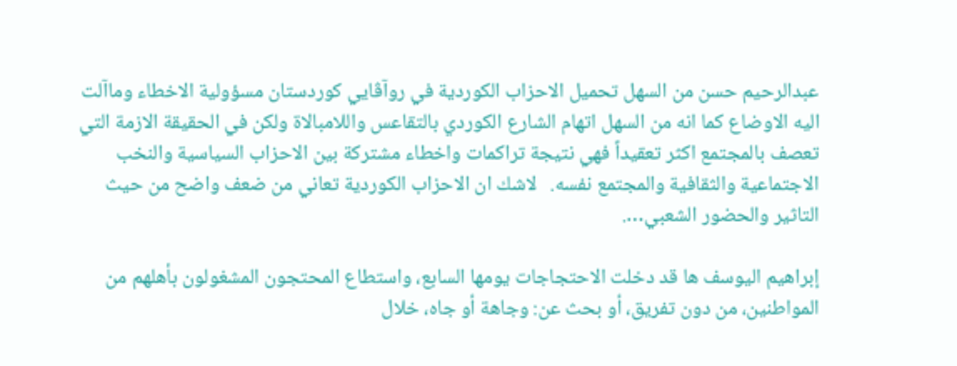عبدالرحيم حسن من السهل تحميل الاحزاب الكوردية في روآڤايي كوردستان مسؤولية الاخطاء وماآلت اليه الاوضاع كما انه من السهل اتهام الشارع الكوردي بالتقاعس واللامبالاة ولكن في الحقيقة الازمة التي تعصف بالمجتمع اكثر تعقيداً فهي نتيجة تراكمات واخطاء مشتركة بين الاحزاب السياسية والنخب الاجتماعية والثقافية والمجتمع نفسه.   لاشك ان الاحزاب الكوردية تعاني من ضعف واضح من حيث التاثير والحضور الشعبي….

إبراهيم اليوسف ها قد دخلت الاحتجاجات يومها السابع، واستطاع المحتجون المشغولون بأهلهم من المواطنين، من دون تفريق، أو بحث عن: وجاهة أو جاه، خلال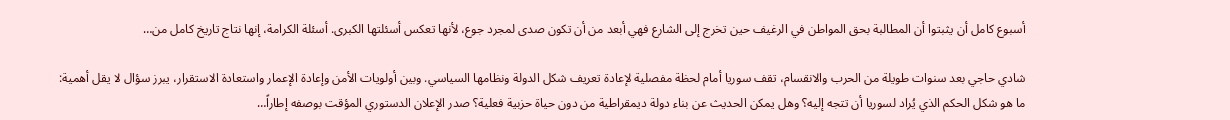أسبوع كامل أن يثبتوا أن المطالبة بحق المواطن في الرغيف حين تخرج إلى الشارع فهي أبعد من أن تكون صدى لمجرد جوع، لأنها تعكس أسئلتها الكبرى. أسئلة الكرامة، إنها نتاج تاريخ كامل من…

شادي حاجي بعد سنوات طويلة من الحرب والانقسام، تقف سوريا أمام لحظة مفصلية لإعادة تعريف شكل الدولة ونظامها السياسي. وبين أولويات الأمن وإعادة الإعمار واستعادة الاستقرار، يبرز سؤال لا يقل أهمية: ما هو شكل الحكم الذي يُراد لسوريا أن تتجه إليه؟ وهل يمكن الحديث عن بناء دولة ديمقراطية من دون حياة حزبية فعلية؟ صدر الإعلان الدستوري المؤقت بوصفه إطاراً…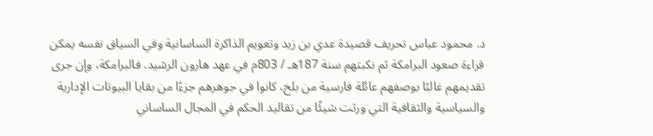د. محمود عباس تحريف قصيدة عدي بن زيد وتعويم الذاكرة الساسانية وفي السياق نفسه يمكن قراءة صعود البرامكة ثم نكبتهم سنة 187هـ / 803م في عهد هارون الرشيد. فالبرامكة، وإن جرى تقديمهم غالبًا بوصفهم عائلة فارسية من بلخ، كانوا في جوهرهم جزءًا من بقايا البيوتات الإدارية والسياسية والثقافية التي ورثت شيئًا من تقاليد الحكم في المجال الساساني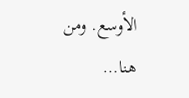الأوسع. ومن هنا…